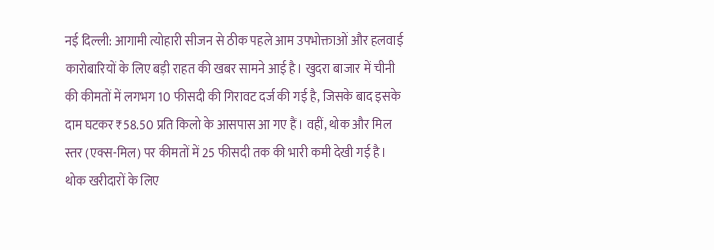नई दिल्ली: आगामी त्योहारी सीजन से ठीक पहले आम उपभोक्ताओं और हलवाई कारोबारियों के लिए बड़ी राहत की खबर सामने आई है। खुदरा बाजार में चीनी की कीमतों में लगभग 10 फीसदी की गिरावट दर्ज की गई है, जिसके बाद इसके दाम घटकर ₹58.50 प्रति किलो के आसपास आ गए हैं। वहीं, थोक और मिल स्तर (एक्स-मिल) पर कीमतों में 25 फीसदी तक की भारी कमी देखी गई है।
थोक खरीदारों के लिए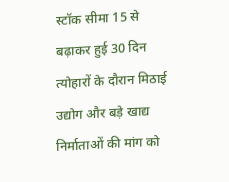स्टॉक सीमा 15 से बढ़ाकर हुई 30 दिन
त्योहारों के दौरान मिठाई उद्योग और बड़े खाद्य निर्माताओं की मांग को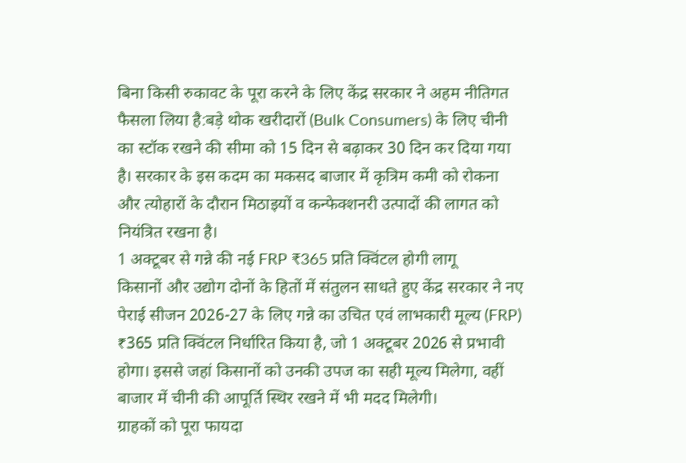बिना किसी रुकावट के पूरा करने के लिए केंद्र सरकार ने अहम नीतिगत फैसला लिया है:बड़े थोक खरीदारों (Bulk Consumers) के लिए चीनी का स्टॉक रखने की सीमा को 15 दिन से बढ़ाकर 30 दिन कर दिया गया है। सरकार के इस कदम का मकसद बाजार में कृत्रिम कमी को रोकना और त्योहारों के दौरान मिठाइयों व कन्फेक्शनरी उत्पादों की लागत को नियंत्रित रखना है।
1 अक्टूबर से गन्ने की नई FRP ₹365 प्रति क्विंटल होगी लागू
किसानों और उद्योग दोनों के हितों में संतुलन साधते हुए केंद्र सरकार ने नए पेराई सीजन 2026-27 के लिए गन्ने का उचित एवं लाभकारी मूल्य (FRP) ₹365 प्रति क्विंटल निर्धारित किया है, जो 1 अक्टूबर 2026 से प्रभावी होगा। इससे जहां किसानों को उनकी उपज का सही मूल्य मिलेगा, वहीं बाजार में चीनी की आपूर्ति स्थिर रखने में भी मदद मिलेगी।
ग्राहकों को पूरा फायदा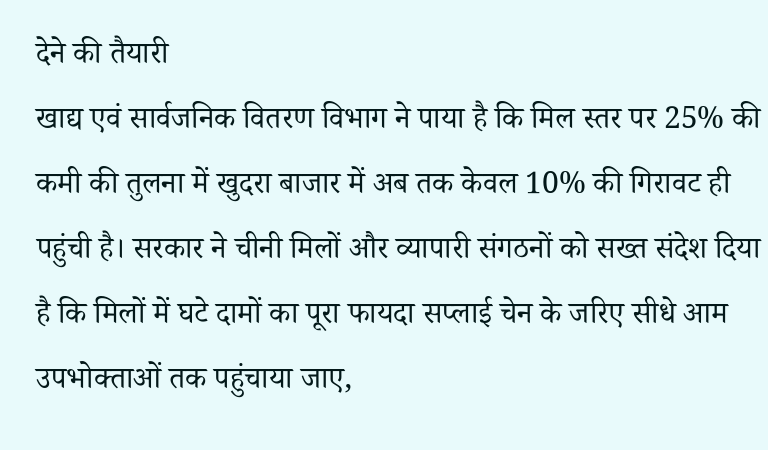देने की तैयारी
खाद्य एवं सार्वजनिक वितरण विभाग ने पाया है कि मिल स्तर पर 25% की कमी की तुलना में खुदरा बाजार में अब तक केवल 10% की गिरावट ही पहुंची है। सरकार ने चीनी मिलों और व्यापारी संगठनों को सख्त संदेश दिया है कि मिलों में घटे दामों का पूरा फायदा सप्लाई चेन के जरिए सीधे आम उपभोक्ताओं तक पहुंचाया जाए,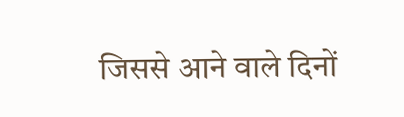जिससे आने वाले दिनों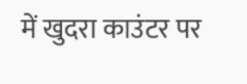में खुदरा काउंटर पर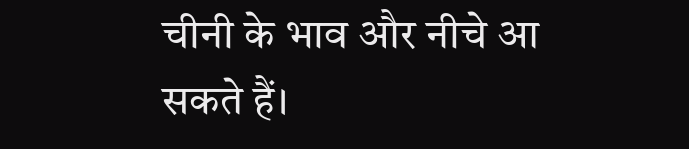चीनी के भाव और नीचे आ सकते हैं।